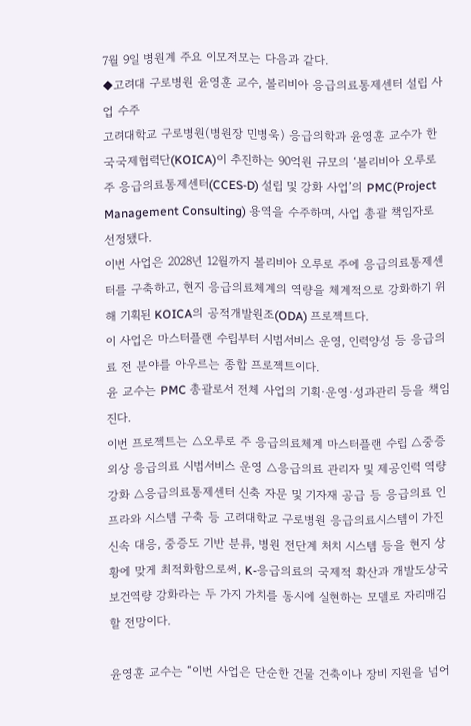7월 9일 병원계 주요 이모저모는 다음과 같다.
◆고려대 구로병원 윤영훈 교수, 볼리비아 응급의료통제센터 설립 사업 수주
고려대학교 구로병원(병원장 민병욱) 응급의학과 윤영훈 교수가 한국국제협력단(KOICA)이 추진하는 90억원 규모의 ‘볼리비아 오루로 주 응급의료통제센터(CCES-D) 설립 및 강화 사업’의 PMC(Project Management Consulting) 용역을 수주하며, 사업 총괄 책임자로 선정됐다.
이번 사업은 2028년 12월까지 볼리비아 오루로 주에 응급의료통제센터를 구축하고, 현지 응급의료체계의 역량을 체계적으로 강화하기 위해 기획된 KOICA의 공적개발원조(ODA) 프로젝트다.
이 사업은 마스터플랜 수립부터 시범서비스 운영, 인력양성 등 응급의료 전 분야를 아우르는 종합 프로젝트이다.
윤 교수는 PMC 총괄로서 전체 사업의 기획·운영·성과관리 등을 책임진다.
이번 프로젝트는 △오루로 주 응급의료체계 마스터플랜 수립 △중증 외상 응급의료 시범서비스 운영 △응급의료 관리자 및 제공인력 역량강화 △응급의료통제센터 신축 자문 및 기자재 공급 등 응급의료 인프라와 시스템 구축 등 고려대학교 구로병원 응급의료시스템이 가진 신속 대응, 중증도 기반 분류, 병원 전단계 처치 시스템 등을 현지 상황에 맞게 최적화함으로써, K-응급의료의 국제적 확산과 개발도상국 보건역량 강화라는 두 가지 가치를 동시에 실현하는 모델로 자리매김할 전망이다.

윤영훈 교수는 “이번 사업은 단순한 건물 건축이나 장비 지원을 넘어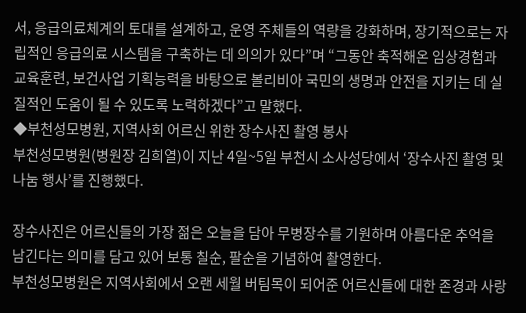서, 응급의료체계의 토대를 설계하고, 운영 주체들의 역량을 강화하며, 장기적으로는 자립적인 응급의료 시스템을 구축하는 데 의의가 있다”며 “그동안 축적해온 임상경험과 교육훈련, 보건사업 기획능력을 바탕으로 볼리비아 국민의 생명과 안전을 지키는 데 실질적인 도움이 될 수 있도록 노력하겠다”고 말했다.
◆부천성모병원, 지역사회 어르신 위한 장수사진 촬영 봉사
부천성모병원(병원장 김희열)이 지난 4일~5일 부천시 소사성당에서 ‘장수사진 촬영 및 나눔 행사’를 진행했다.

장수사진은 어르신들의 가장 젊은 오늘을 담아 무병장수를 기원하며 아름다운 추억을 남긴다는 의미를 담고 있어 보통 칠순, 팔순을 기념하여 촬영한다.
부천성모병원은 지역사회에서 오랜 세월 버팀목이 되어준 어르신들에 대한 존경과 사랑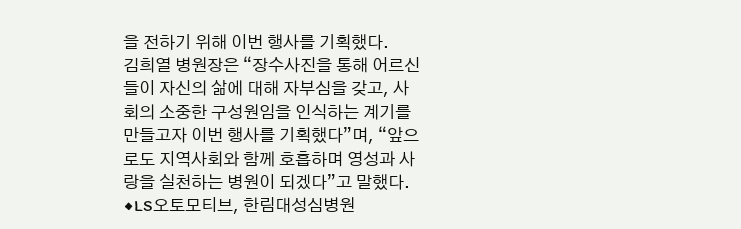을 전하기 위해 이번 행사를 기획했다.
김희열 병원장은 “장수사진을 통해 어르신들이 자신의 삶에 대해 자부심을 갖고, 사회의 소중한 구성원임을 인식하는 계기를 만들고자 이번 행사를 기획했다”며, “앞으로도 지역사회와 함께 호흡하며 영성과 사랑을 실천하는 병원이 되겠다”고 말했다.
◆LS오토모티브, 한림대성심병원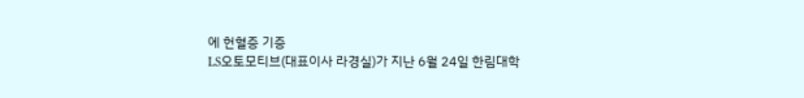에 헌혈증 기증
LS오토모티브(대표이사 라경실)가 지난 6월 24일 한림대학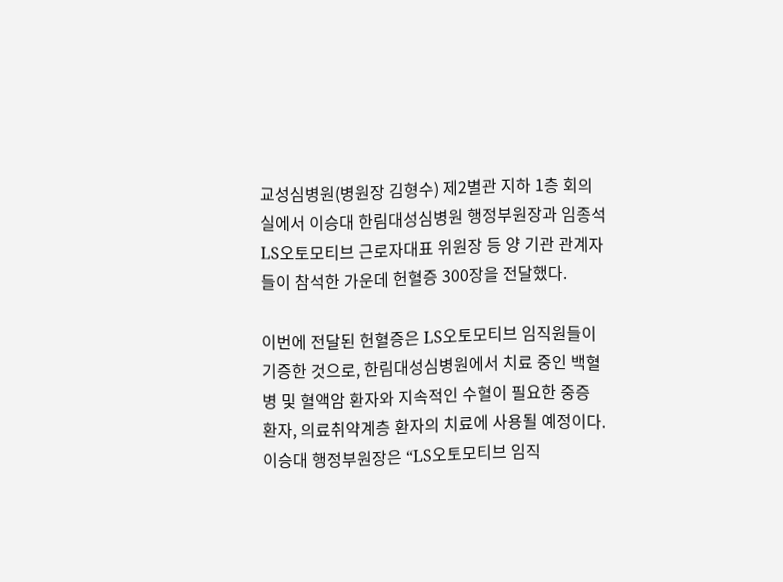교성심병원(병원장 김형수) 제2별관 지하 1층 회의실에서 이승대 한림대성심병원 행정부원장과 임종석 LS오토모티브 근로자대표 위원장 등 양 기관 관계자들이 참석한 가운데 헌혈증 300장을 전달했다.

이번에 전달된 헌혈증은 LS오토모티브 임직원들이 기증한 것으로, 한림대성심병원에서 치료 중인 백혈병 및 혈액암 환자와 지속적인 수혈이 필요한 중증 환자, 의료취약계층 환자의 치료에 사용될 예정이다.
이승대 행정부원장은 “LS오토모티브 임직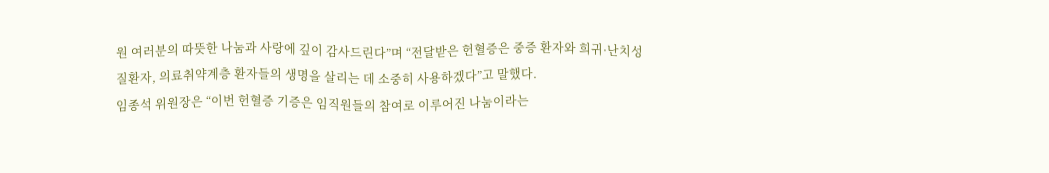원 여러분의 따뜻한 나눔과 사랑에 깊이 감사드린다”며 “전달받은 헌혈증은 중증 환자와 희귀·난치성 질환자, 의료취약계층 환자들의 생명을 살리는 데 소중히 사용하겠다”고 말했다.
임종석 위원장은 “이번 헌혈증 기증은 임직원들의 참여로 이루어진 나눔이라는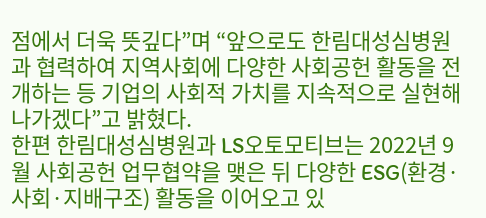점에서 더욱 뜻깊다”며 “앞으로도 한림대성심병원과 협력하여 지역사회에 다양한 사회공헌 활동을 전개하는 등 기업의 사회적 가치를 지속적으로 실현해 나가겠다”고 밝혔다.
한편 한림대성심병원과 LS오토모티브는 2022년 9월 사회공헌 업무협약을 맺은 뒤 다양한 ESG(환경·사회·지배구조) 활동을 이어오고 있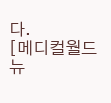다.
[메디컬월드뉴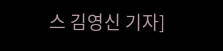스 김영신 기자]